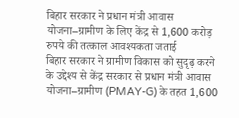बिहार सरकार ने प्रधान मंत्री आवास योजना–ग्रामीण के लिए केंद्र से 1,600 करोड़ रुपये की तत्काल आवश्यकता जताई
बिहार सरकार ने ग्रामीण विकास को सुदृढ़ करने के उद्देश्य से केंद्र सरकार से प्रधान मंत्री आवास योजना–ग्रामीण (PMAY-G) के तहत 1,600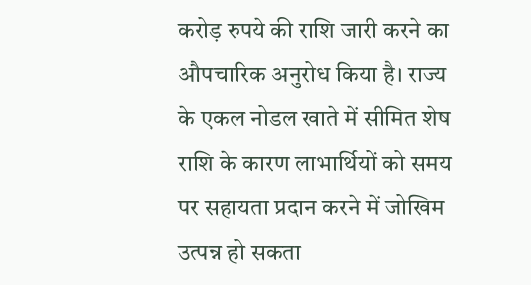करोड़ रुपये की राशि जारी करने का औपचारिक अनुरोध किया है। राज्य के एकल नोडल खाते में सीमित शेष राशि के कारण लाभार्थियों को समय पर सहायता प्रदान करने में जोखिम उत्पन्न हो सकता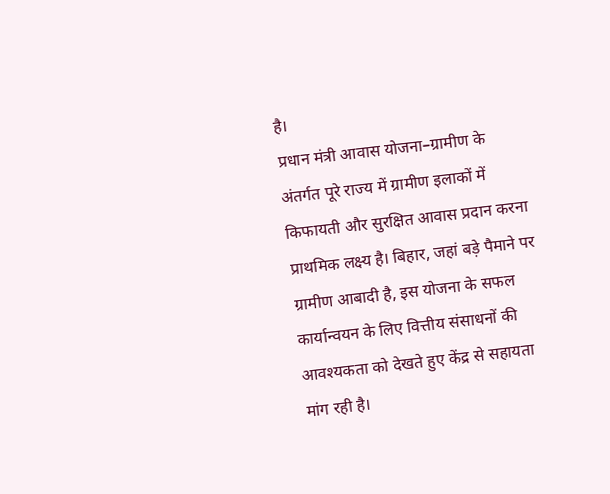है।
प्रधान मंत्री आवास योजना–ग्रामीण के अंतर्गत पूरे राज्य में ग्रामीण इलाकों में किफायती और सुरक्षित आवास प्रदान करना प्राथमिक लक्ष्य है। बिहार, जहां बड़े पैमाने पर ग्रामीण आबादी है, इस योजना के सफल कार्यान्वयन के लिए वित्तीय संसाधनों की आवश्यकता को देखते हुए केंद्र से सहायता मांग रही है।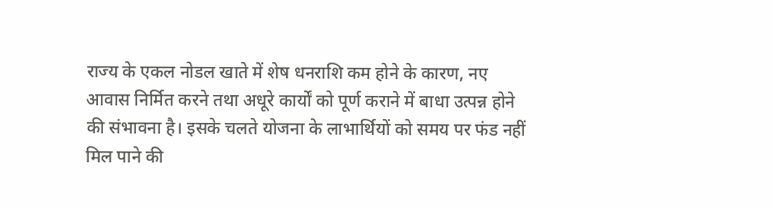राज्य के एकल नोडल खाते में शेष धनराशि कम होने के कारण, नए आवास निर्मित करने तथा अधूरे कार्यों को पूर्ण कराने में बाधा उत्पन्न होने की संभावना है। इसके चलते योजना के लाभार्थियों को समय पर फंड नहीं मिल पाने की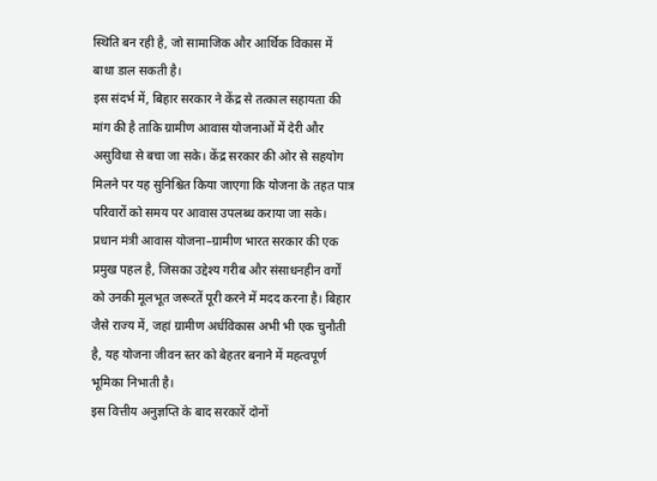स्थिति बन रही है, जो सामाजिक और आर्थिक विकास में बाधा डाल सकती है।
इस संदर्भ में, बिहार सरकार ने केंद्र से तत्काल सहायता की मांग की है ताकि ग्रामीण आवास योजनाओं में देरी और असुविधा से बचा जा सके। केंद्र सरकार की ओर से सहयोग मिलने पर यह सुनिश्चित किया जाएगा कि योजना के तहत पात्र परिवारों को समय पर आवास उपलब्ध कराया जा सके।
प्रधान मंत्री आवास योजना–ग्रामीण भारत सरकार की एक प्रमुख पहल है, जिसका उद्देश्य गरीब और संसाधनहीन वर्गों को उनकी मूलभूत जरूरतें पूरी करने में मदद करना है। बिहार जैसे राज्य में, जहां ग्रामीण अर्धविकास अभी भी एक चुनौती है, यह योजना जीवन स्तर को बेहतर बनाने में महत्वपूर्ण भूमिका निभाती है।
इस वित्तीय अनुज्ञप्ति के बाद सरकारें दोनों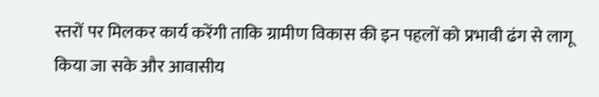स्तरों पर मिलकर कार्य करेंगी ताकि ग्रामीण विकास की इन पहलों को प्रभावी ढंग से लागू किया जा सके और आवासीय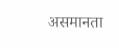असमानता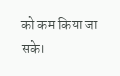को कम किया जा सके।